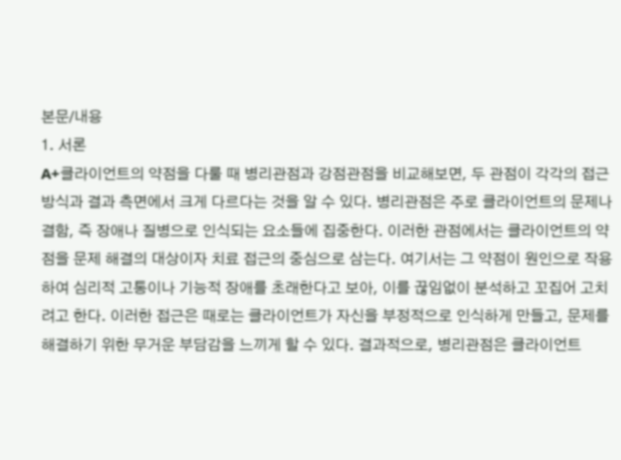본문/내용
1. 서론
A+클라이언트의 약점을 다룰 때 병리관점과 강점관점을 비교해보면, 두 관점이 각각의 접근 방식과 결과 측면에서 크게 다르다는 것을 알 수 있다. 병리관점은 주로 클라이언트의 문제나 결함, 즉 장애나 질병으로 인식되는 요소들에 집중한다. 이러한 관점에서는 클라이언트의 약점을 문제 해결의 대상이자 치료 접근의 중심으로 삼는다. 여기서는 그 약점이 원인으로 작용하여 심리적 고통이나 기능적 장애를 초래한다고 보아, 이를 끊임없이 분석하고 꼬집어 고치려고 한다. 이러한 접근은 때로는 클라이언트가 자신을 부정적으로 인식하게 만들고, 문제를 해결하기 위한 무거운 부담감을 느끼게 할 수 있다. 결과적으로, 병리관점은 클라이언트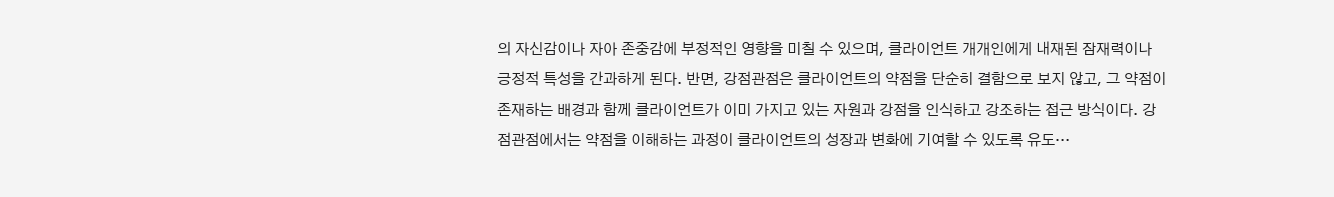의 자신감이나 자아 존중감에 부정적인 영향을 미칠 수 있으며, 클라이언트 개개인에게 내재된 잠재력이나 긍정적 특성을 간과하게 된다. 반면, 강점관점은 클라이언트의 약점을 단순히 결함으로 보지 않고, 그 약점이 존재하는 배경과 함께 클라이언트가 이미 가지고 있는 자원과 강점을 인식하고 강조하는 접근 방식이다. 강점관점에서는 약점을 이해하는 과정이 클라이언트의 성장과 변화에 기여할 수 있도록 유도…